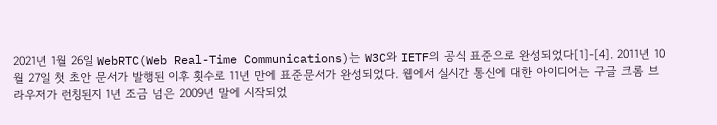2021년 1월 26일 WebRTC(Web Real-Time Communications)는 W3C와 IETF의 공식 표준으로 완성되었다[1]-[4]. 2011년 10월 27일 첫 초안 문서가 발행된 이후 횟수로 11년 만에 표준문서가 완성되었다. 웹에서 실시간 통신에 대한 아이디어는 구글 크롬 브라우저가 런칭된지 1년 조금 넘은 2009년 말에 시작되었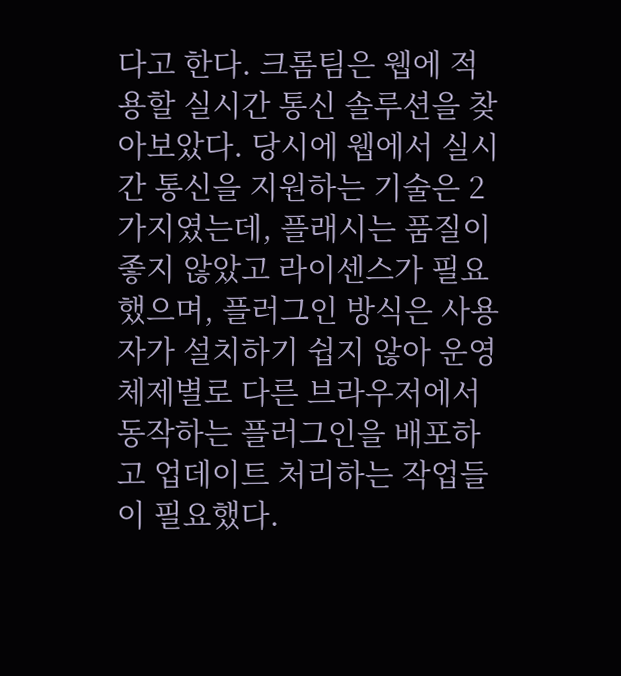다고 한다. 크롬팀은 웹에 적용할 실시간 통신 솔루션을 찾아보았다. 당시에 웹에서 실시간 통신을 지원하는 기술은 2가지였는데, 플래시는 품질이 좋지 않았고 라이센스가 필요했으며, 플러그인 방식은 사용자가 설치하기 쉽지 않아 운영체제별로 다른 브라우저에서 동작하는 플러그인을 배포하고 업데이트 처리하는 작업들이 필요했다.